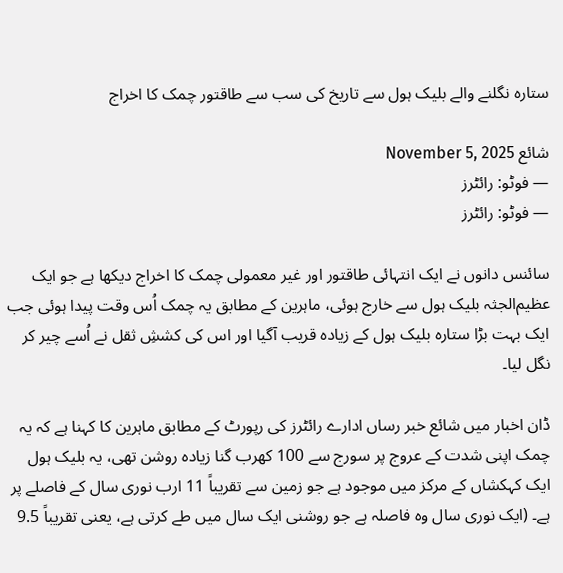ستارہ نگلنے والے بلیک ہول سے تاریخ کی سب سے طاقتور چمک کا اخراج

شائع November 5, 2025
— فوٹو: رائٹرز
— فوٹو: رائٹرز

سائنس دانوں نے ایک انتہائی طاقتور اور غیر معمولی چمک کا اخراج دیکھا ہے جو ایک عظیم‌الجثہ بلیک ہول سے خارج ہوئی، ماہرین کے مطابق یہ چمک اُس وقت پیدا ہوئی جب ایک بہت بڑا ستارہ بلیک ہول کے زیادہ قریب آگیا اور اس کی کششِ ثقل نے اُسے چیر کر نگل لیا۔

ڈان اخبار میں شائع خبر رساں ادارے رائٹرز کی رپورٹ کے مطابق ماہرین کا کہنا ہے کہ یہ چمک اپنی شدت کے عروج پر سورج سے 100 کھرب گنا زیادہ روشن تھی، یہ بلیک ہول ایک کہکشاں کے مرکز میں موجود ہے جو زمین سے تقریباً 11 ارب نوری سال کے فاصلے پر ہے۔ (ایک نوری سال وہ فاصلہ ہے جو روشنی ایک سال میں طے کرتی ہے، یعنی تقریباً 9.5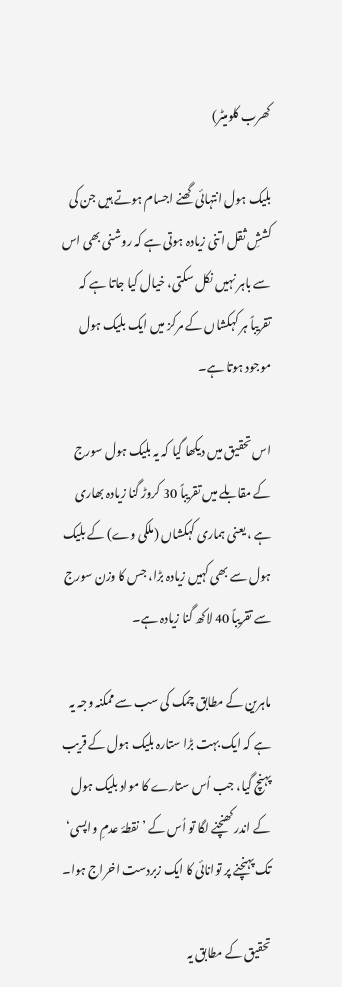کھرب کلومیٹر)

بلیک ہول انتہائی گھنے اجسام ہوتے ہیں جن کی کششِ ثقل اتنی زیادہ ہوتی ہے کہ روشنی بھی اس سے باہر نہیں نکل سکتی، خیال کیا جاتا ہے کہ تقریباً ہر کہکشاں کے مرکز میں ایک بلیک ہول موجود ہوتا ہے۔

اس تحقیق میں دیکھا گیا کہ یہ بلیک ہول سورج کے مقابلے میں تقریباً 30 کروڑ گنا زیادہ بھاری ہے ، یعنی ہماری کہکشاں (ملکی وے) کے بلیک ہول سے بھی کہیں زیادہ بڑا، جس کا وزن سورج سے تقریباً 40 لاکھ گنا زیادہ ہے۔

ماہرین کے مطابق چمک کی سب سے ممکنہ وجہ یہ ہے کہ ایک بہت بڑا ستارہ بلیک ہول کے قریب پہنچ گیا، جب اُس ستارے کا مواد بلیک ہول کے اندر کھنچنے لگا تو اُس کے ’نقطۂ عدمِ واپسی‘ تک پہنچنے پر توانائی کا ایک زبردست اخراج ہوا۔

تحقیق کے مطابق یہ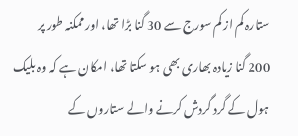ستارہ کم از کم سورج سے 30 گنا بڑا تھا، اور ممکنہ طور پر 200 گنا زیادہ بھاری بھی ہو سکتا تھا، امکان ہے کہ وہ بلیک ہول کے گرد گردش کرنے والے ستاروں کے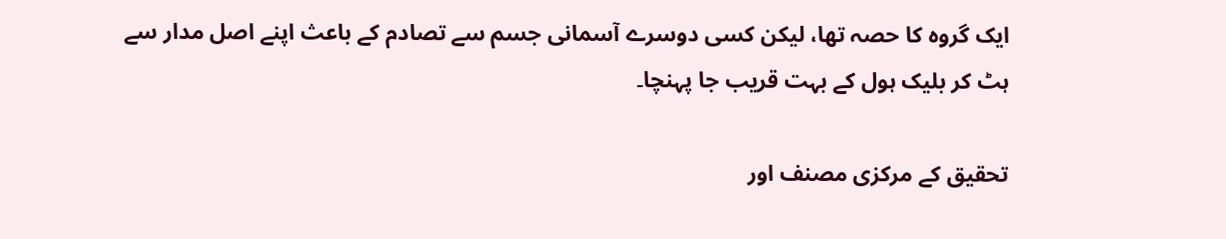ایک گروہ کا حصہ تھا، لیکن کسی دوسرے آسمانی جسم سے تصادم کے باعث اپنے اصل مدار سے ہٹ کر بلیک ہول کے بہت قریب جا پہنچا۔

تحقیق کے مرکزی مصنف اور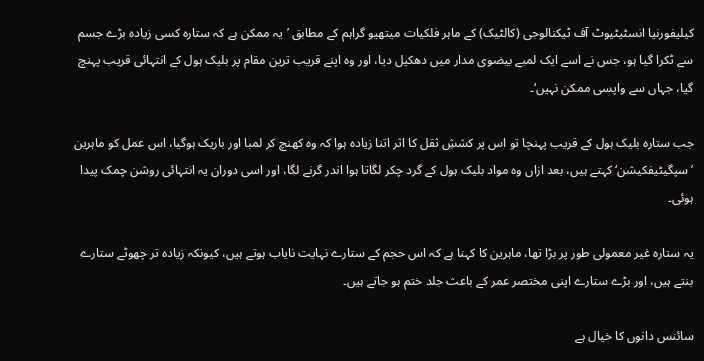کیلیفورنیا انسٹیٹیوٹ آف ٹیکنالوجی (کالٹیک) کے ماہر فلکیات میتھیو گراہم کے مطابق ’یہ ممکن ہے کہ ستارہ کسی زیادہ بڑے جسم سے ٹکرا گیا ہو، جس نے اسے ایک لمبے بیضوی مدار میں دھکیل دیا، اور وہ اپنے قریب ترین مقام پر بلیک ہول کے انتہائی قریب پہنچ گیا، جہاں سے واپسی ممکن نہیں‘۔

جب ستارہ بلیک ہول کے قریب پہنچا تو اس پر کششِ ثقل کا اثر اتنا زیادہ ہوا کہ وہ کھنچ کر لمبا اور باریک ہوگیا، اس عمل کو ماہرین ’سپگیٹیفکیشن‘ کہتے ہیں، بعد ازاں وہ مواد بلیک ہول کے گرد چکر لگاتا ہوا اندر گرنے لگا، اور اسی دوران یہ انتہائی روشن چمک پیدا ہوئی۔

یہ ستارہ غیر معمولی طور پر بڑا تھا، ماہرین کا کہنا ہے کہ اس حجم کے ستارے نہایت نایاب ہوتے ہیں، کیونکہ زیادہ تر چھوٹے ستارے بنتے ہیں، اور بڑے ستارے اپنی مختصر عمر کے باعث جلد ختم ہو جاتے ہیں۔

سائنس دانوں کا خیال ہے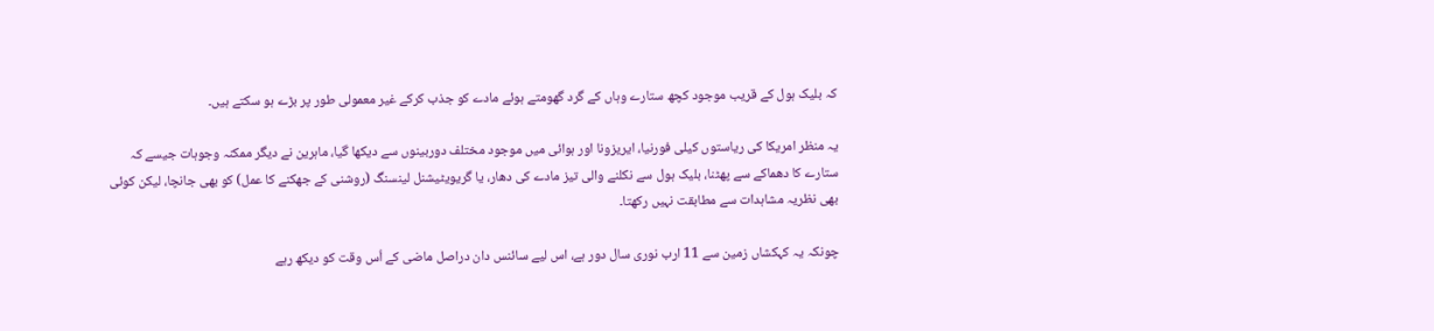کہ بلیک ہول کے قریب موجود کچھ ستارے وہاں کے گرد گھومتے ہوئے مادے کو جذب کرکے غیر معمولی طور پر بڑے ہو سکتے ہیں۔

یہ منظر امریکا کی ریاستوں کیلی فورنیا، ایریزونا اور ہوائی میں موجود مختلف دوربینوں سے دیکھا گیا، ماہرین نے دیگر ممکنہ وجوہات جیسے کہ ستارے کا دھماکے سے پھٹنا، بلیک ہول سے نکلنے والی تیز مادے کی دھار، یا گریویٹیشنل لینسنگ (روشنی کے جھکنے کا عمل) کو بھی جانچا، لیکن کوئی بھی نظریہ مشاہدات سے مطابقت نہیں رکھتا۔

چونکہ یہ کہکشاں زمین سے 11 ارب نوری سال دور ہے، اس لیے سائنس دان دراصل ماضی کے اُس وقت کو دیکھ رہے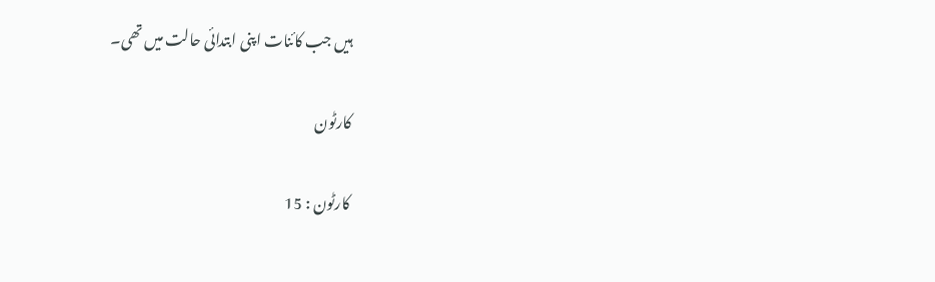ہیں جب کائنات اپنی ابتدائی حالت میں تھی۔

کارٹون

کارٹون : 15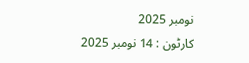نومبر 2025
کارٹون : 14 نومبر 2025